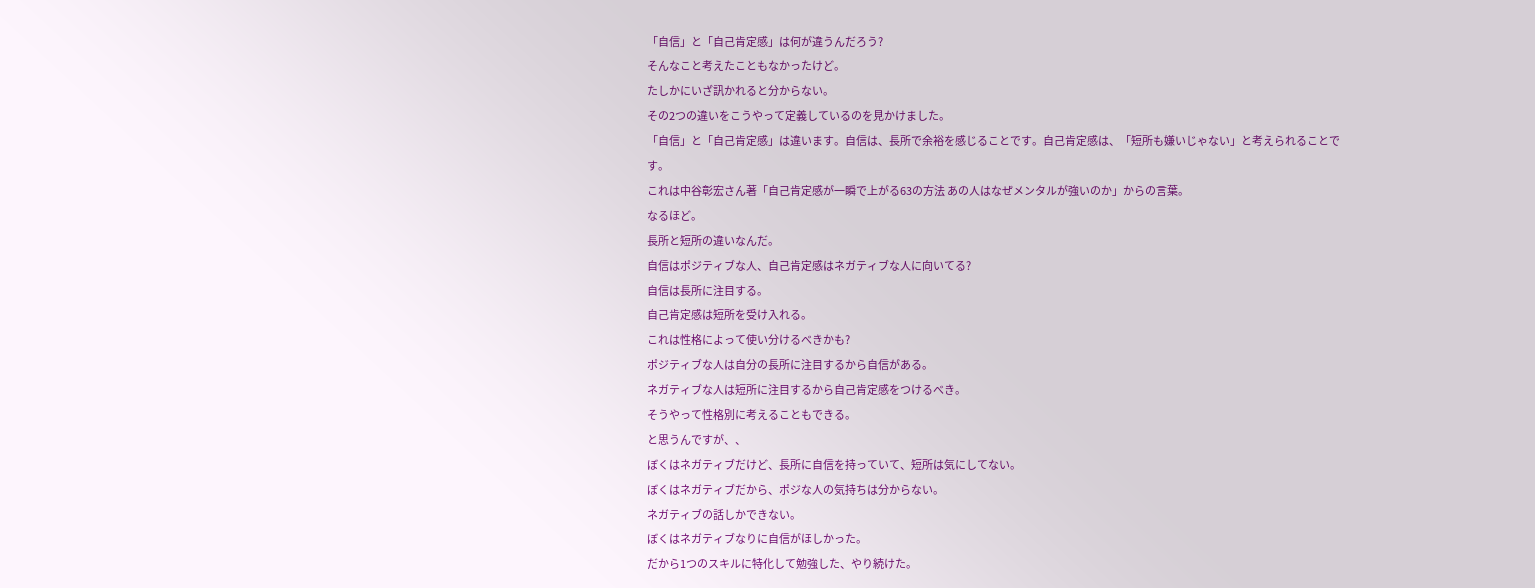「自信」と「自己肯定感」は何が違うんだろう?
そんなこと考えたこともなかったけど。
たしかにいざ訊かれると分からない。
その2つの違いをこうやって定義しているのを見かけました。
「自信」と「自己肯定感」は違います。自信は、長所で余裕を感じることです。自己肯定感は、「短所も嫌いじゃない」と考えられることです。
これは中谷彰宏さん著「自己肯定感が一瞬で上がる63の方法 あの人はなぜメンタルが強いのか」からの言葉。
なるほど。
長所と短所の違いなんだ。
自信はポジティブな人、自己肯定感はネガティブな人に向いてる?
自信は長所に注目する。
自己肯定感は短所を受け入れる。
これは性格によって使い分けるべきかも?
ポジティブな人は自分の長所に注目するから自信がある。
ネガティブな人は短所に注目するから自己肯定感をつけるべき。
そうやって性格別に考えることもできる。
と思うんですが、、
ぼくはネガティブだけど、長所に自信を持っていて、短所は気にしてない。
ぼくはネガティブだから、ポジな人の気持ちは分からない。
ネガティブの話しかできない。
ぼくはネガティブなりに自信がほしかった。
だから1つのスキルに特化して勉強した、やり続けた。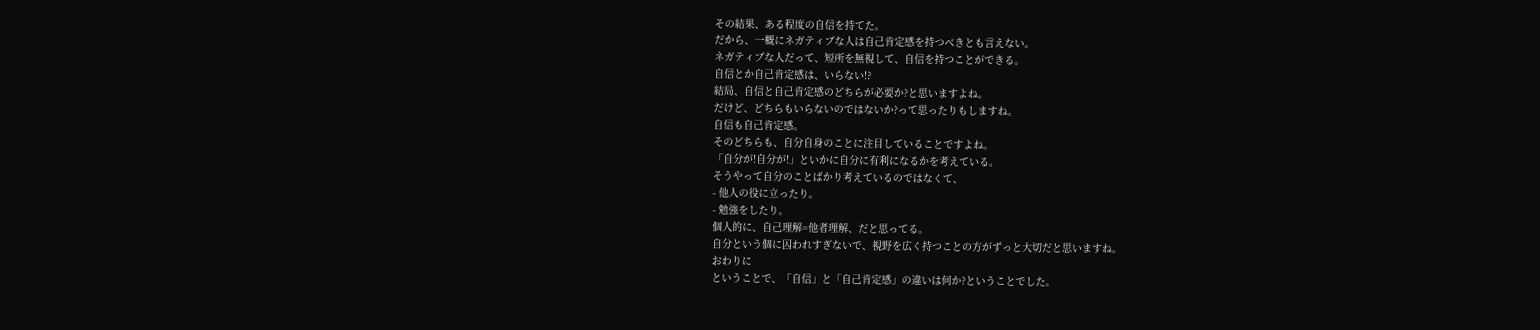その結果、ある程度の自信を持てた。
だから、一概にネガティブな人は自己肯定感を持つべきとも言えない。
ネガティブな人だって、短所を無視して、自信を持つことができる。
自信とか自己肯定感は、いらない!?
結局、自信と自己肯定感のどちらが必要か?と思いますよね。
だけど、どちらもいらないのではないか?って思ったりもしますね。
自信も自己肯定感。
そのどちらも、自分自身のことに注目していることですよね。
「自分が!自分が!」といかに自分に有利になるかを考えている。
そうやって自分のことばかり考えているのではなくて、
- 他人の役に立ったり。
- 勉強をしたり。
個人的に、自己理解=他者理解、だと思ってる。
自分という個に囚われすぎないで、視野を広く持つことの方がずっと大切だと思いますね。
おわりに
ということで、「自信」と「自己肯定感」の違いは何か?ということでした。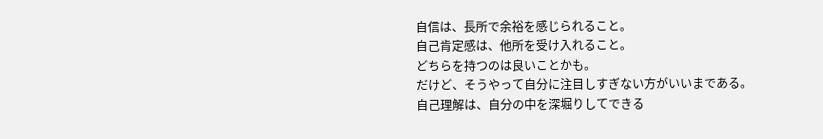自信は、長所で余裕を感じられること。
自己肯定感は、他所を受け入れること。
どちらを持つのは良いことかも。
だけど、そうやって自分に注目しすぎない方がいいまである。
自己理解は、自分の中を深堀りしてできる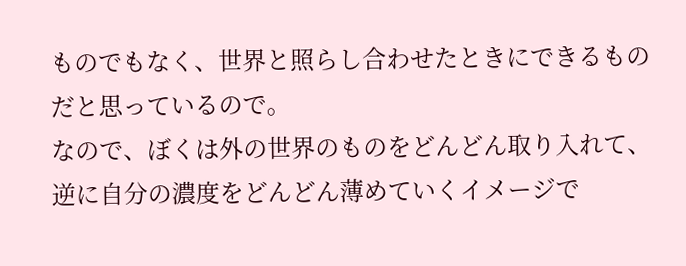ものでもなく、世界と照らし合わせたときにできるものだと思っているので。
なので、ぼくは外の世界のものをどんどん取り入れて、逆に自分の濃度をどんどん薄めていくイメージで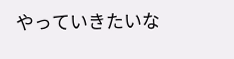やっていきたいな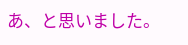あ、と思いました。